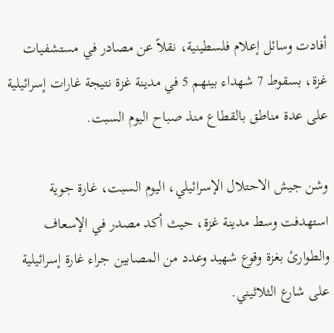أفادت وسائل إعلام فلسطينية، نقلاً عن مصادر في مستشفيات غزة، بسقوط 7 شهداء بينهم 5 في مدينة غزة نتيجة غارات إسرائيلية على عدة مناطق بالقطاع منذ صباح اليوم السبت.

وشن جيش الاحتلال الإسرائيلي، اليوم السبت، غارة جوية استهدفت وسط مدينة غزة، حيث أكد مصدر في الإسعاف والطوارئ بغزة وقوع شهيد وعدد من المصابين جراء غارة إسرائيلية على شارع الثلاثيني.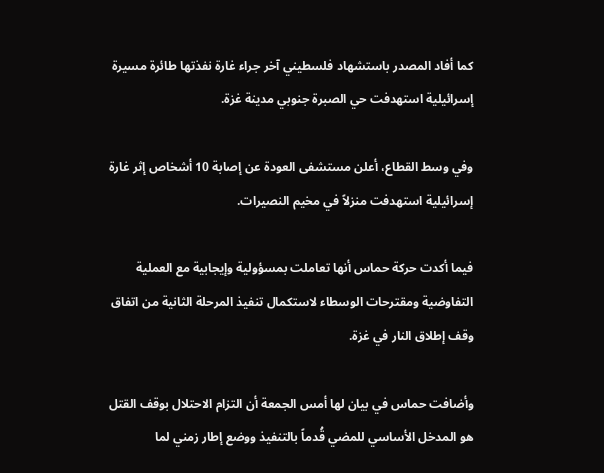كما أفاد المصدر باستشهاد فلسطيني آخر جراء غارة نفذتها طائرة مسيرة إسرائيلية استهدفت حي الصبرة جنوبي مدينة غزة.

وفي وسط القطاع، أعلن مستشفى العودة عن إصابة 10 أشخاص إثر غارة إسرائيلية استهدفت منزلاً في مخيم النصيرات.

فيما أكدت حركة حماس أنها تعاملت بمسؤولية وإيجابية مع العملية التفاوضية ومقترحات الوسطاء لاستكمال تنفيذ المرحلة الثانية من اتفاق وقف إطلاق النار في غزة.

وأضافت حماس في بيان لها أمس الجمعة أن التزام الاحتلال بوقف القتل هو المدخل الأساسي للمضي قُدماً بالتنفيذ ووضع إطار زمني لما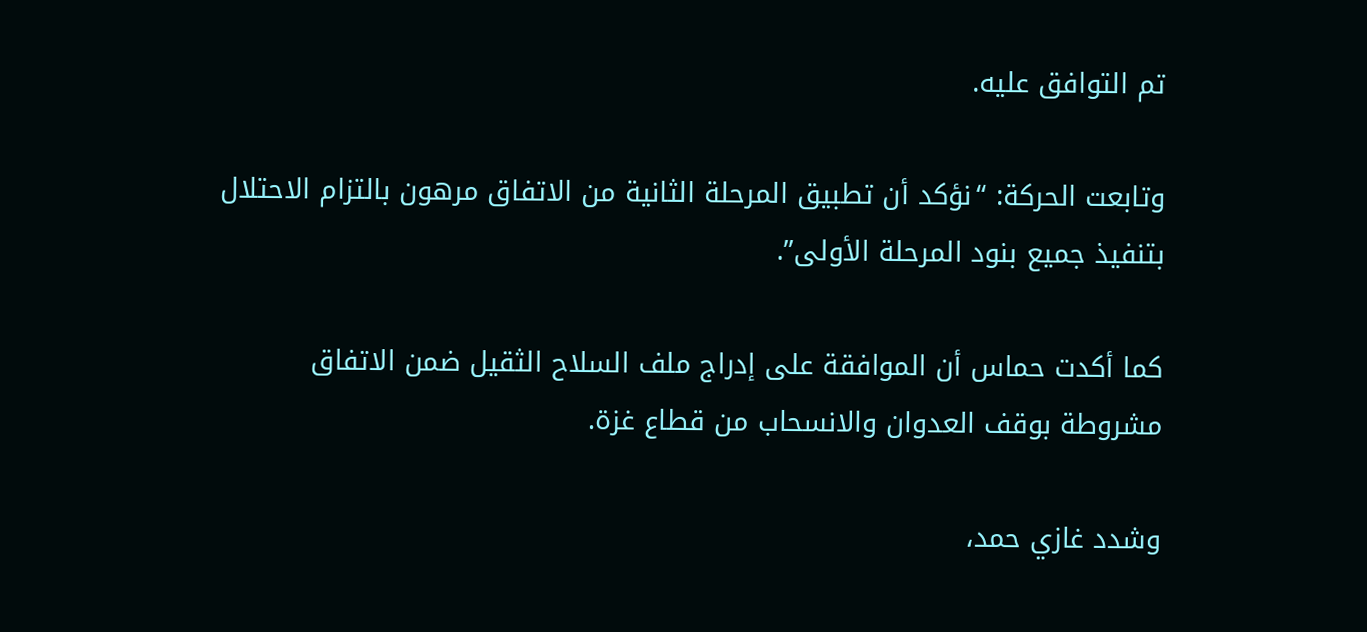تم التوافق عليه.

وتابعت الحركة: “نؤكد أن تطبيق المرحلة الثانية من الاتفاق مرهون بالتزام الاحتلال بتنفيذ جميع بنود المرحلة الأولى”.

كما أكدت حماس أن الموافقة على إدراج ملف السلاح الثقيل ضمن الاتفاق مشروطة بوقف العدوان والانسحاب من قطاع غزة.

وشدد غازي حمد،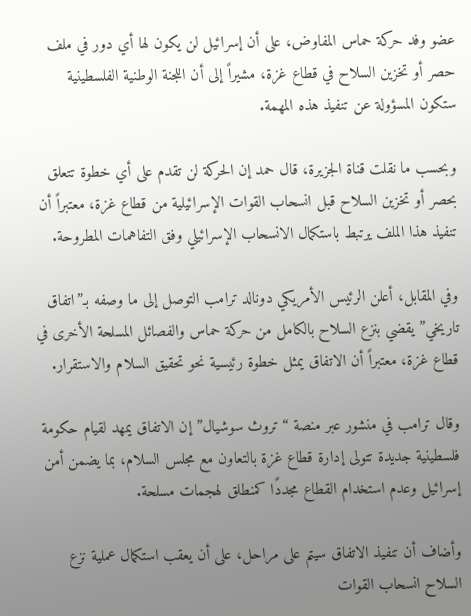عضو وفد حركة حماس المفاوض، على أن إسرائيل لن يكون لها أي دور في ملف حصر أو تخزين السلاح في قطاع غزة، مشيراً إلى أن اللجنة الوطنية الفلسطينية ستكون المسؤولة عن تنفيذ هذه المهمة.

وبحسب ما نقلت قناة الجزيرة، قال حمد إن الحركة لن تقدم على أي خطوة تتعلق بحصر أو تخزين السلاح قبل انسحاب القوات الإسرائيلية من قطاع غزة، معتبراً أن تنفيذ هذا الملف يرتبط باستكمال الانسحاب الإسرائيلي وفق التفاهمات المطروحة.

وفي المقابل، أعلن الرئيس الأمريكي دونالد ترامب التوصل إلى ما وصفه بـ”اتفاق تاريخي” يقضي بنزع السلاح بالكامل من حركة حماس والفصائل المسلحة الأخرى في قطاع غزة، معتبراً أن الاتفاق يمثل خطوة رئيسية نحو تحقيق السلام والاستقرار.

وقال ترامب في منشور عبر منصة “تروث سوشيال” إن الاتفاق يمهد لقيام حكومة فلسطينية جديدة تتولى إدارة قطاع غزة بالتعاون مع مجلس السلام، بما يضمن أمن إسرائيل وعدم استخدام القطاع مجددًا كمنطلق لهجمات مسلحة.

وأضاف أن تنفيذ الاتفاق سيتم على مراحل، على أن يعقب استكمال عملية نزع السلاح انسحاب القوات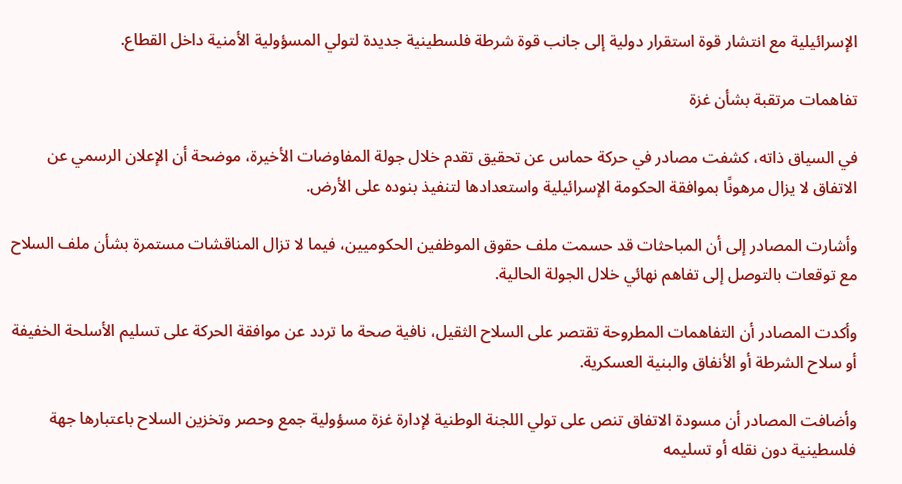الإسرائيلية مع انتشار قوة استقرار دولية إلى جانب قوة شرطة فلسطينية جديدة لتولي المسؤولية الأمنية داخل القطاع.

تفاهمات مرتقبة بشأن غزة

في السياق ذاته، كشفت مصادر في حركة حماس عن تحقيق تقدم خلال جولة المفاوضات الأخيرة، موضحة أن الإعلان الرسمي عن الاتفاق لا يزال مرهونًا بموافقة الحكومة الإسرائيلية واستعدادها لتنفيذ بنوده على الأرض.

وأشارت المصادر إلى أن المباحثات قد حسمت ملف حقوق الموظفين الحكوميين، فيما لا تزال المناقشات مستمرة بشأن ملف السلاح مع توقعات بالتوصل إلى تفاهم نهائي خلال الجولة الحالية.

وأكدت المصادر أن التفاهمات المطروحة تقتصر على السلاح الثقيل، نافية صحة ما تردد عن موافقة الحركة على تسليم الأسلحة الخفيفة أو سلاح الشرطة أو الأنفاق والبنية العسكرية.

وأضافت المصادر أن مسودة الاتفاق تنص على تولي اللجنة الوطنية لإدارة غزة مسؤولية جمع وحصر وتخزين السلاح باعتبارها جهة فلسطينية دون نقله أو تسليمه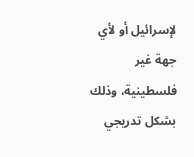لإسرائيل أو لأي جهة غير فلسطينية، وذلك بشكل تدريجي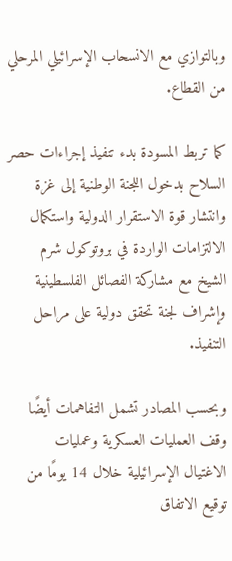وبالتوازي مع الانسحاب الإسرائيلي المرحلي من القطاع.

كما تربط المسودة بدء تنفيذ إجراءات حصر السلاح بدخول اللجنة الوطنية إلى غزة وانتشار قوة الاستقرار الدولية واستكمال الالتزامات الواردة في بروتوكول شرم الشيخ مع مشاركة الفصائل الفلسطينية وإشراف لجنة تحقق دولية على مراحل التنفيذ.

وبحسب المصادر تشمل التفاهمات أيضًا وقف العمليات العسكرية وعمليات الاغتيال الإسرائيلية خلال 14 يومًا من توقيع الاتفاق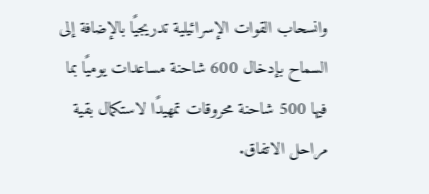وانسحاب القوات الإسرائيلية تدريجيًا بالإضافة إلى السماح بإدخال 600 شاحنة مساعدات يوميًا بما فيها 500 شاحنة محروقات تمهيدًا لاستكمال بقية مراحل الاتفاق.